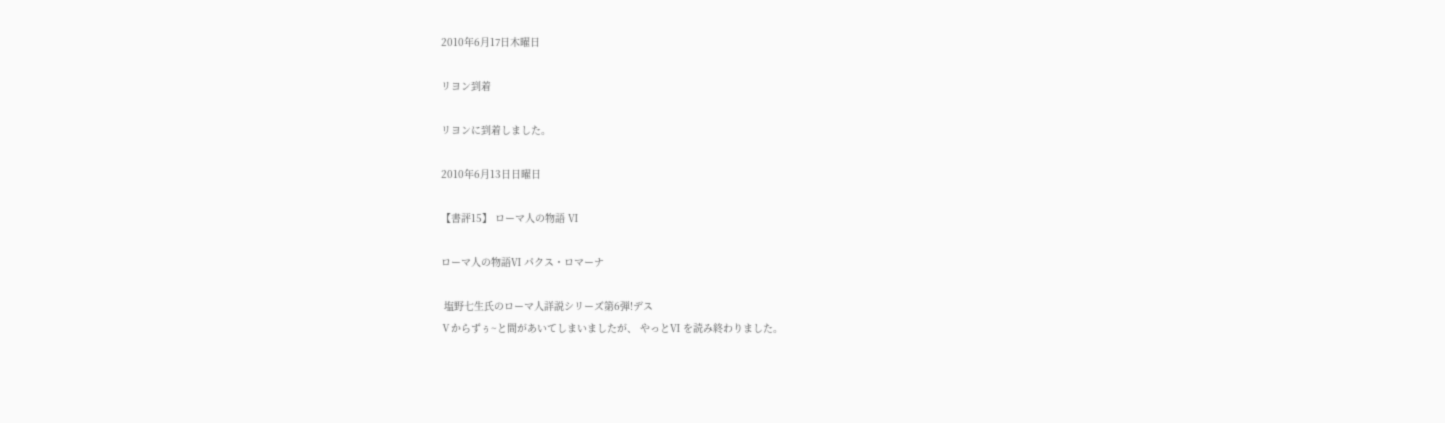2010年6月17日木曜日

リヨン到着

リヨンに到着しました。

2010年6月13日日曜日

【書評15】 ローマ人の物語 Ⅵ

ローマ人の物語Ⅵ パクス・ロマーナ

 塩野七生氏のローマ人詳説シリーズ第6弾!デス
Ⅴからずぅ~と間があいてしまいましたが、 やっとⅥ を読み終わりました。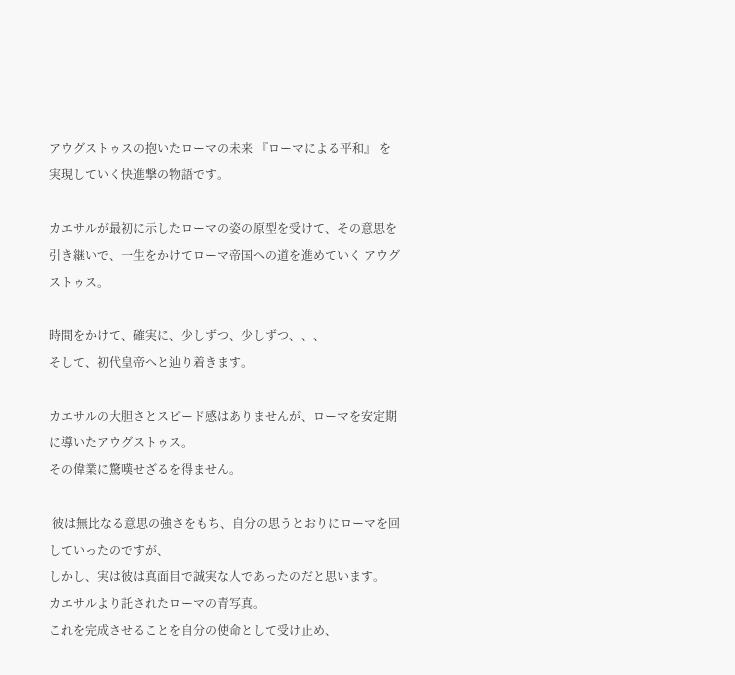アウグストゥスの抱いたローマの未来 『ローマによる平和』 を実現していく快進撃の物語です。

カエサルが最初に示したローマの姿の原型を受けて、その意思を引き継いで、一生をかけてローマ帝国への道を進めていく アウグストゥス。

時間をかけて、確実に、少しずつ、少しずつ、、、
そして、初代皇帝へと辿り着きます。

カエサルの大胆さとスピード感はありませんが、ローマを安定期に導いたアウグストゥス。
その偉業に驚嘆せざるを得ません。

 彼は無比なる意思の強さをもち、自分の思うとおりにローマを回していったのですが、
しかし、実は彼は真面目で誠実な人であったのだと思います。
カエサルより託されたローマの青写真。
これを完成させることを自分の使命として受け止め、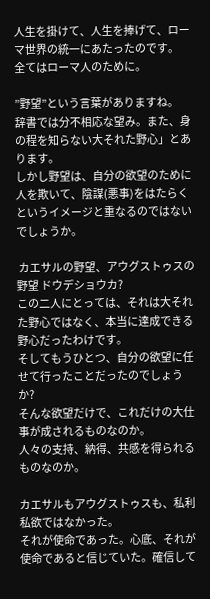人生を掛けて、人生を捧げて、ローマ世界の統一にあたったのです。
全てはローマ人のために。

”野望”という言葉がありますね。
辞書では分不相応な望み。また、身の程を知らない大それた野心」とあります。
しかし野望は、自分の欲望のために人を欺いて、陰謀(悪事)をはたらくというイメージと重なるのではないでしょうか。

 カエサルの野望、アウグストゥスの野望 ドウデショウカ?
この二人にとっては、それは大それた野心ではなく、本当に達成できる野心だったわけです。
そしてもうひとつ、自分の欲望に任せて行ったことだったのでしょうか?
そんな欲望だけで、これだけの大仕事が成されるものなのか。
人々の支持、納得、共感を得られるものなのか。

カエサルもアウグストゥスも、私利私欲ではなかった。
それが使命であった。心底、それが使命であると信じていた。確信して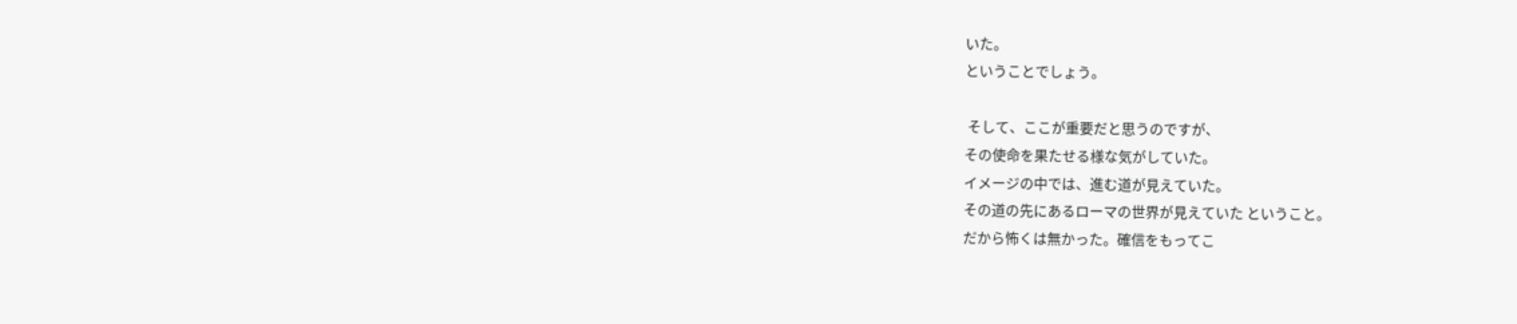いた。
ということでしょう。

 そして、ここが重要だと思うのですが、
その使命を果たせる様な気がしていた。
イメージの中では、進む道が見えていた。
その道の先にあるローマの世界が見えていた ということ。
だから怖くは無かった。確信をもってこ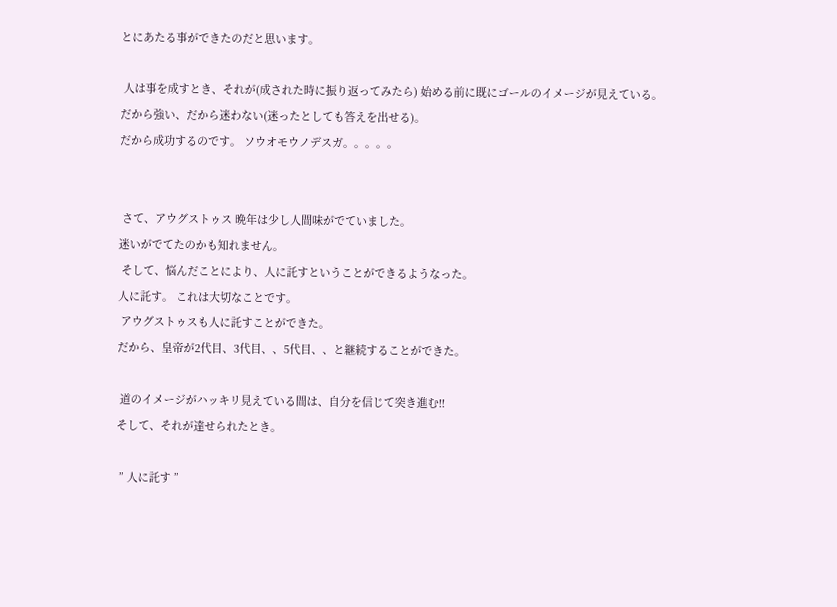とにあたる事ができたのだと思います。

 人は事を成すとき、それが(成された時に振り返ってみたら) 始める前に既にゴールのイメージが見えている。
だから強い、だから迷わない(迷ったとしても答えを出せる)。
だから成功するのです。 ソウオモウノデスガ。。。。。


 さて、アウグストゥス 晩年は少し人間味がでていました。
迷いがでてたのかも知れません。
 そして、悩んだことにより、人に託すということができるようなった。
人に託す。 これは大切なことです。
 アウグストゥスも人に託すことができた。
だから、皇帝が2代目、3代目、、5代目、、と継続することができた。

 道のイメージがハッキリ見えている間は、自分を信じて突き進む!!
そして、それが達せられたとき。

 ” 人に託す ”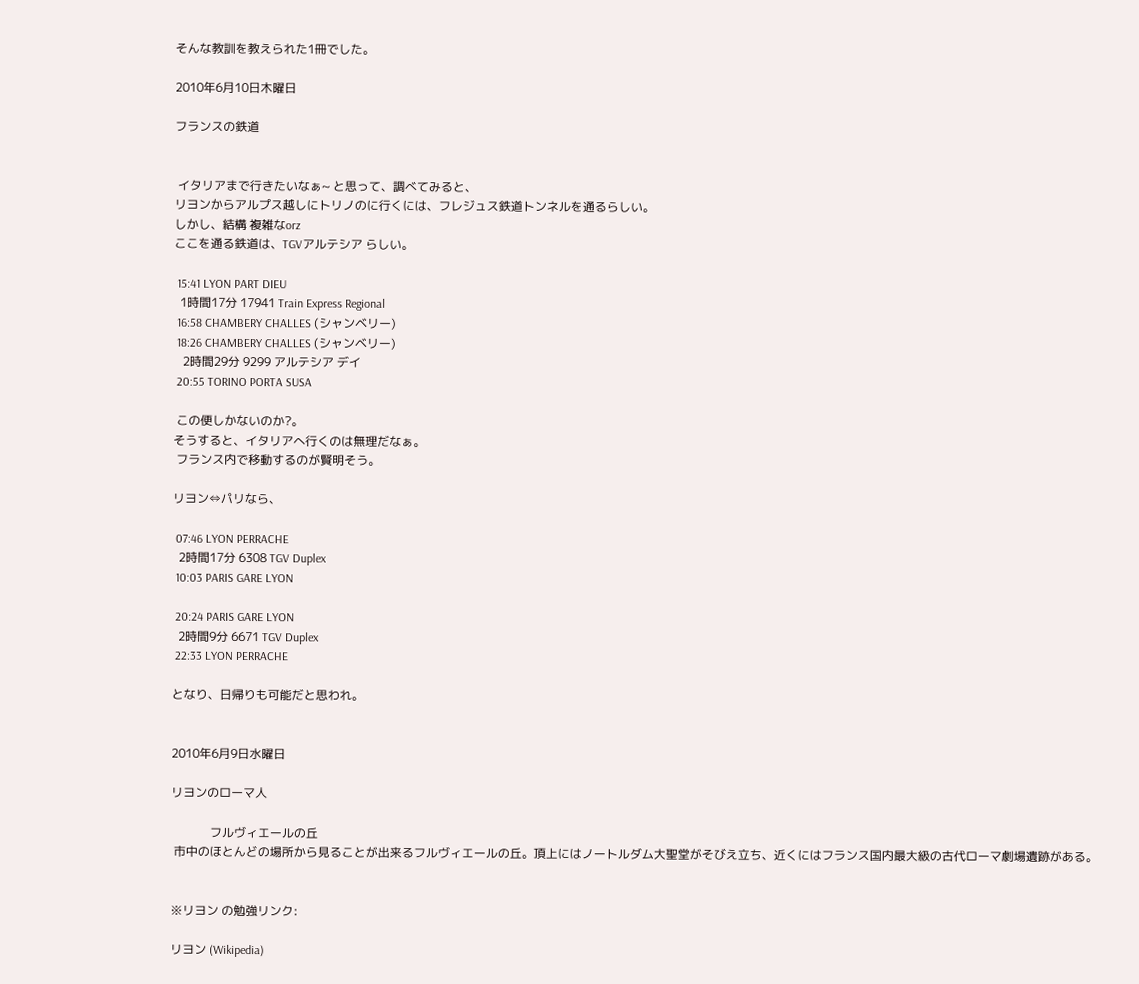そんな教訓を教えられた1冊でした。

2010年6月10日木曜日

フランスの鉄道


 イタリアまで行きたいなぁ~ と思って、調べてみると、
リヨンからアルプス越しにトリノのに行くには、フレジュス鉄道トンネルを通るらしい。
しかし、結構 複雑なorz
ここを通る鉄道は、TGVアルテシア らしい。

 15:41 LYON PART DIEU
  1時間17分 17941 Train Express Regional
 16:58 CHAMBERY CHALLES (シャンベリー)
 18:26 CHAMBERY CHALLES (シャンベリー)
   2時間29分 9299 アルテシア デイ
 20:55 TORINO PORTA SUSA

 この便しかないのか?。
そうすると、イタリアへ行くのは無理だなぁ。
 フランス内で移動するのが賢明そう。

リヨン⇔パリなら、

 07:46 LYON PERRACHE
  2時間17分 6308 TGV Duplex
 10:03 PARIS GARE LYON

 20:24 PARIS GARE LYON
  2時間9分 6671 TGV Duplex
 22:33 LYON PERRACHE

となり、日帰りも可能だと思われ。


2010年6月9日水曜日

リヨンのローマ人

             フルヴィエールの丘
 市中のほとんどの場所から見ることが出来るフルヴィエールの丘。頂上にはノートルダム大聖堂がそびえ立ち、近くにはフランス国内最大級の古代ローマ劇場遺跡がある。


※リヨン の勉強リンク:

リヨン (Wikipedia)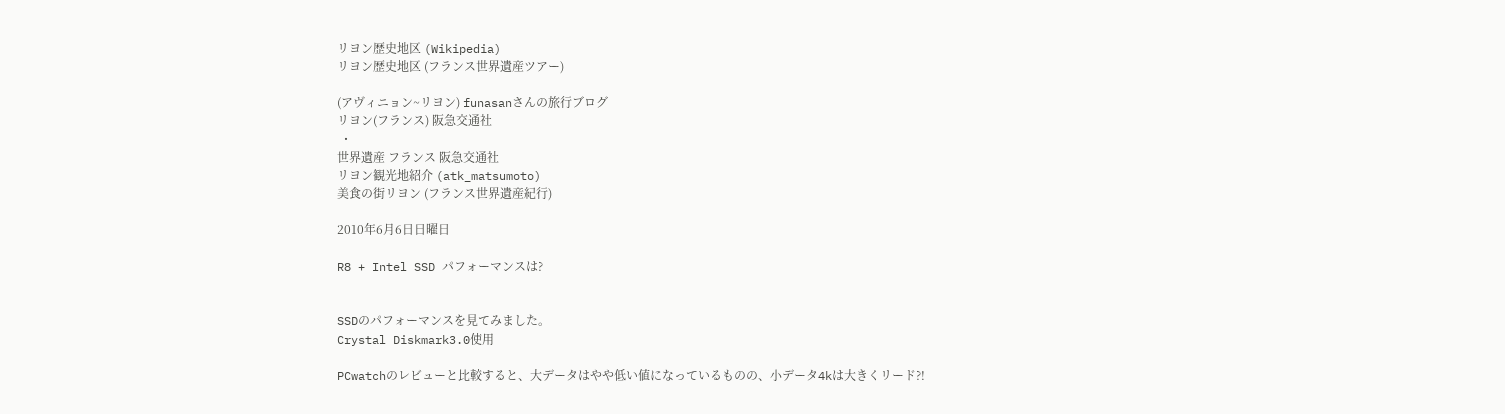リヨン歴史地区 (Wikipedia)
リヨン歴史地区 (フランス世界遺産ツアー)

(アヴィニョン~リヨン) funasanさんの旅行ブログ
リヨン(フランス) 阪急交通社
 ・
世界遺産 フランス 阪急交通社
リヨン観光地紹介 (atk_matsumoto)
美食の街リヨン (フランス世界遺産紀行)

2010年6月6日日曜日

R8 + Intel SSD パフォーマンスは?


SSDのパフォーマンスを見てみました。
Crystal Diskmark3.0使用

PCwatchのレビューと比較すると、大データはやや低い値になっているものの、小データ4kは大きくリード?!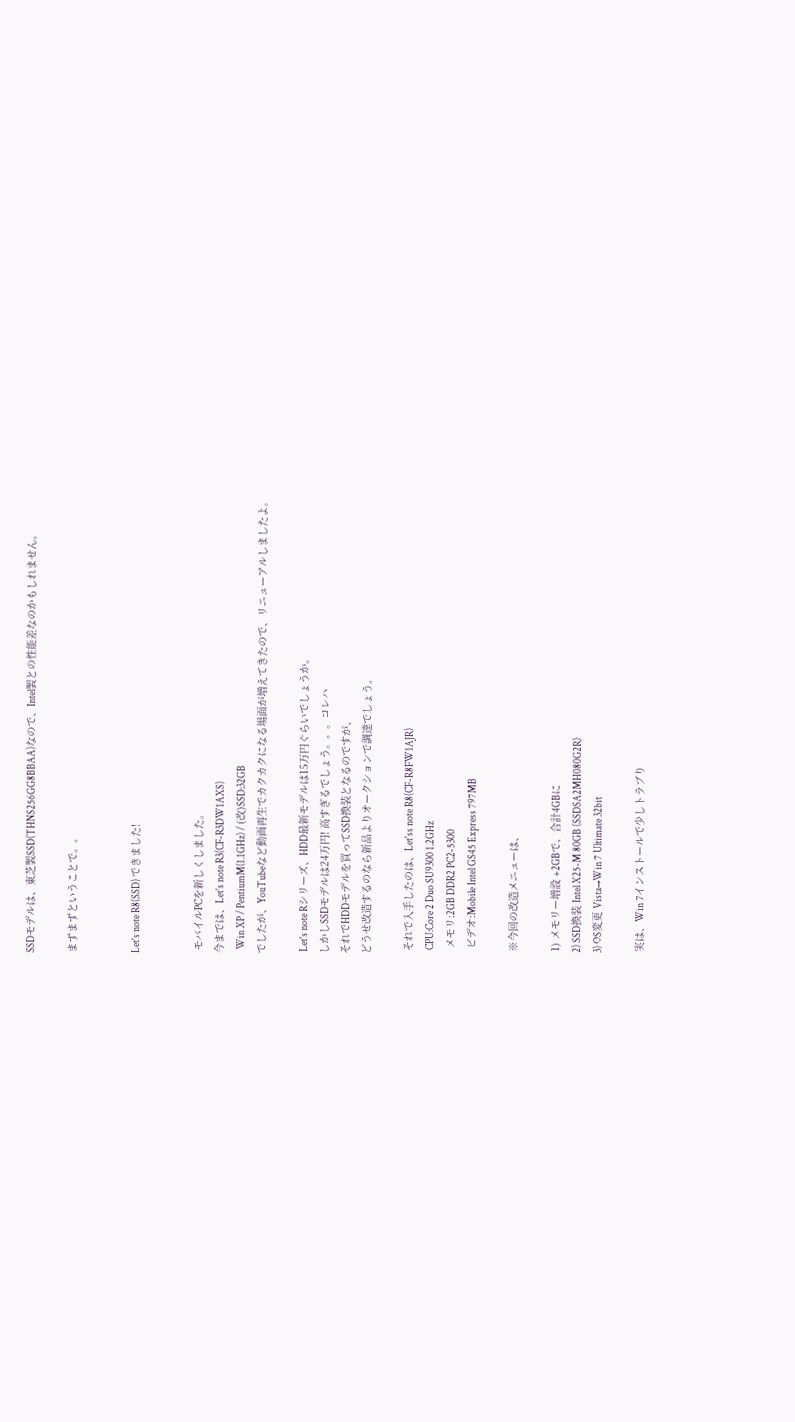SSDモデルは、東芝製SSD(THNS256GG8BBAA)なので、Intel製との性能差なのかもしれません。

まずまずということで。。


Let's note R8(SSD) できました!


 モバイルPCを新しくしました。
今までは、Let's note R3(CF-R3DW1AXS)
  Win XP / PentiumM(1.1GHz) / (改)SSD:32GB
でしたが、YouTubeなど動画再生でカクカクになる場面が増えてきたので、リニューアルしましたよ。

 Let's note Rシリーズ、HDD最新モデルは15万円ぐらいでしょうか。
しかしSSDモデルは24万円! 高すぎるでしょう。。。コレハ
それでHDDモデルを買ってSSD換装となるのですが、
どうせ改造するのなら新品よりオークションで調達でしょう。

 それで入手したのは、Let'ss note R8(CF-R8FW1AJR)
  CPU:Core 2 Duo SU9300 1.2GHz
  メモリ:2GB DDR2 PC2-5300
  ビデオ:Mobile Intel GS45 Express 797MB

 ※今回の改造メニューは、

 1) メモリー増設 +2GBで、合計4GBに
 2) SSD換装 Intel X25-M 80GB (SSDSA2MH080G2R)
 3) OS変更 Vista→Win 7 Ultimate 32bit

 実は、Win 7インストールで少しトラブり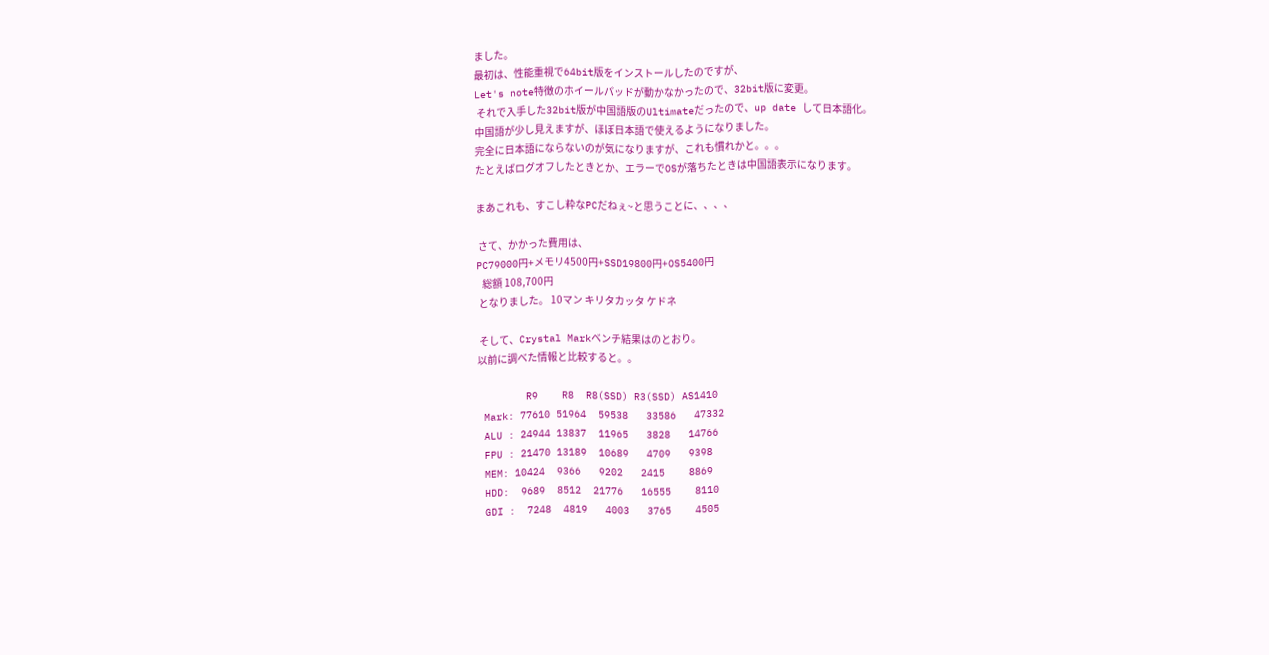ました。
最初は、性能重視で64bit版をインストールしたのですが、
Let's note特徴のホイールパッドが動かなかったので、32bit版に変更。
 それで入手した32bit版が中国語版のUltimateだったので、up date して日本語化。
中国語が少し見えますが、ほぼ日本語で使えるようになりました。
完全に日本語にならないのが気になりますが、これも慣れかと。。。
たとえばログオフしたときとか、エラーでOSが落ちたときは中国語表示になります。

まあこれも、すこし粋なPCだねぇ~と思うことに、、、、

 さて、かかった費用は、
PC79000円+メモリ4500円+SSD19800円+OS5400円
   総額 108,700円
 となりました。 10マン キリタカッタ ケドネ

 そして、Crystal Markベンチ結果はのとおり。
以前に調べた情報と比較すると。。

        R9    R8  R8(SSD) R3(SSD) AS1410
 Mark: 77610 51964  59538   33586   47332
 ALU : 24944 13837  11965   3828   14766
 FPU : 21470 13189  10689   4709   9398
 MEM: 10424  9366   9202   2415    8869
 HDD:  9689  8512  21776   16555    8110
 GDI :  7248  4819   4003   3765    4505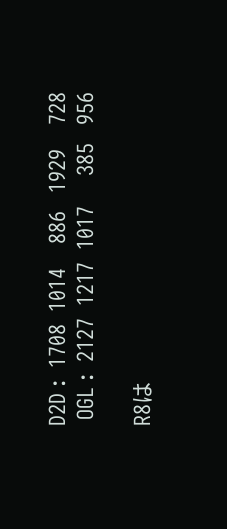D2D :  1708  1014    886   1929    728
 OGL :  2127  1217  1017     385   956

R8は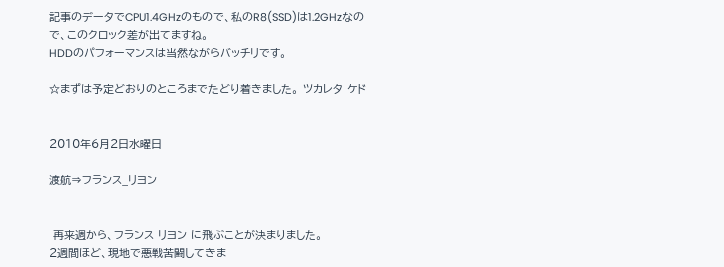記事のデータでCPU1.4GHzのもので、私のR8(SSD)は1.2GHzなので、このクロック差が出てますね。
HDDのパフォーマンスは当然ながらバッチリです。

☆まずは予定どおりのところまでたどり着きました。 ツカレタ ケド


2010年6月2日水曜日

渡航⇒フランス_リヨン


 再来週から、フランス リヨン に飛ぶことが決まりました。
2週間ほど、現地で悪戦苦闘してきま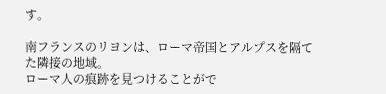す。

南フランスのリヨンは、ローマ帝国とアルプスを隔てた隣接の地域。
ローマ人の痕跡を見つけることがで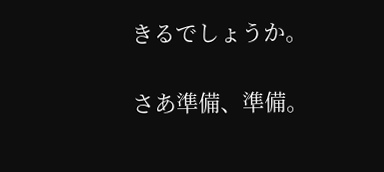きるでしょうか。

さあ準備、準備。